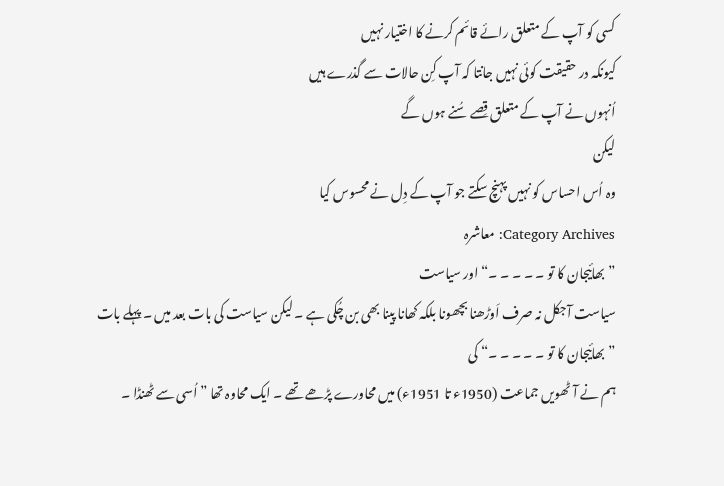کسی کو آپ کے متعلق رائے قائم کرنے کا اختیار نہیں
کیونکہ در حقیقت کوئی نہیں جانتا کہ آپ کِن حالات سے گذرے ہیں
اُنہوں نے آپ کے متعلق قِصے سُنے ہوں گے
لیکن
وہ اُس احساس کو نہیں پہنچ سکتے جو آپ کے دِل نے محسوس کیا
Category Archives: معاشرہ
”بھائیجان کا تو ۔ ۔ ۔ ۔ ۔“ اور سیاست
سیاست آجکل نہ صرف اَوڑھنا بچھونا بلکہ کھانا پینا بھی بن چُکی ہے ۔ لیکن سیاست کی بات بعد میں ۔ پہلے بات ”بھائیجان کا تو ۔ ۔ ۔ ۔ ۔“ کی
ہم نے آٹھویں جماعت (1950ء تا 1951ء) میں محاورے پڑھے تھے ۔ ایک محاوہ تھا ” اُسی سے ٹھنڈا ۔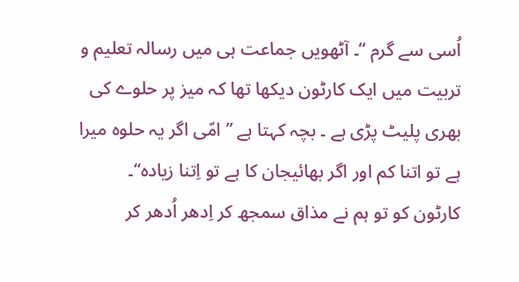اُسی سے گرم “۔ آٹھویں جماعت ہی میں رسالہ تعلیم و تربیت میں ایک کارٹون دیکھا تھا کہ میز پر حلوے کی بھری پلیٹ پڑی ہے ۔ بچہ کہتا ہے ” امّی اگر یہ حلوہ میرا ہے تو اتنا کم اور اگر بھائیجان کا ہے تو اِتنا زیادہ“۔
کارٹون کو تو ہم نے مذاق سمجھ کر اِدھر اُدھر کر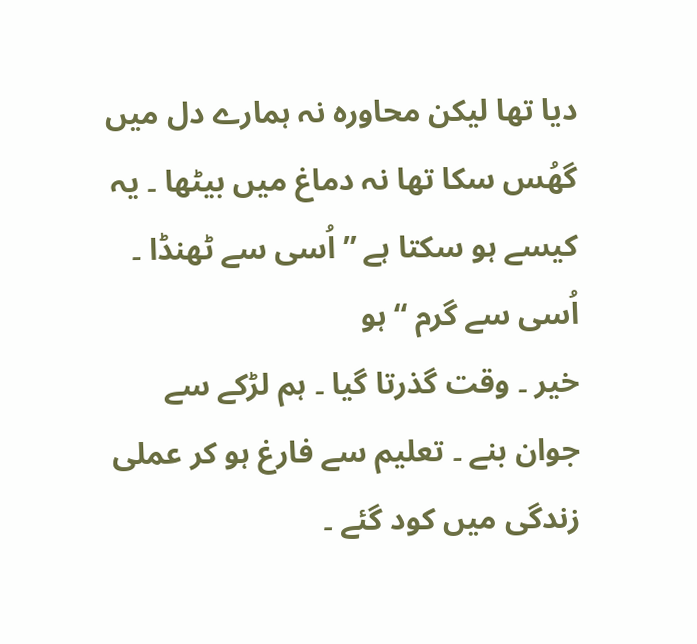دیا تھا لیکن محاورہ نہ ہمارے دل میں گھُس سکا تھا نہ دماغ میں بیٹھا ۔ یہ کیسے ہو سکتا ہے ” اُسی سے ٹھنڈا ۔ اُسی سے گرم “ ہو
خیر ۔ وقت گذرتا گیا ۔ ہم لڑکے سے جوان بنے ۔ تعلیم سے فارغ ہو کر عملی زندگی میں کود گئے ۔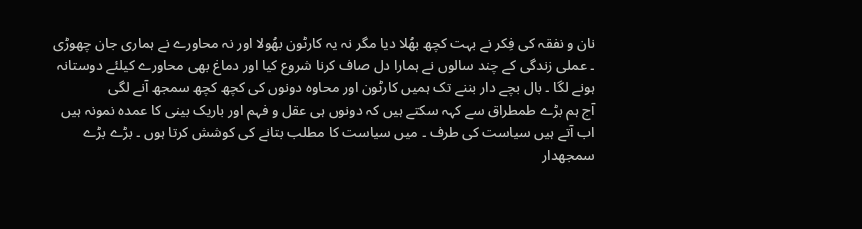نان و نفقہ کی فِکر نے بہت کچھ بھُلا دیا مگر نہ یہ کارٹون بھُولا اور نہ محاورے نے ہماری جان چھوڑی ۔ عملی زندگی کے چند سالوں نے ہمارا دل صاف کرنا شروع کیا اور دماغ بھی محاورے کیلئے دوستانہ ہونے لگا ۔ بال بچے دار بننے تک ہمیں کارٹون اور محاوہ دونوں کی کچھ کچھ سمجھ آنے لگی
آج ہم بڑے طمطراق سے کہہ سکتے ہیں کہ دونوں ہی عقل و فہم اور باریک بینی کا عمدہ نمونہ ہیں
اب آتے ہیں سیاست کی طرف ۔ میں سیاست کا مطلب بتانے کی کوشش کرتا ہوں ۔ بڑے بڑے سمجھدار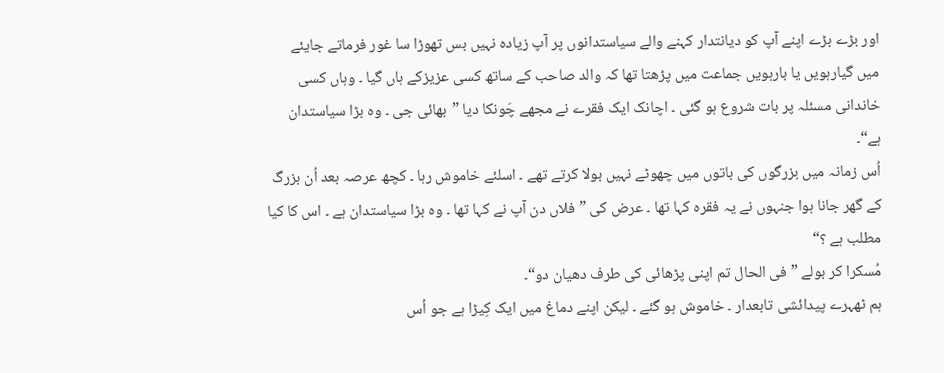اور بڑے بڑے اپنے آپ کو دیانتدار کہنے والے سیاستدانوں پر آپ زیادہ نہیں بس تھوڑا سا غور فرماتے جایئے
میں گیارہویں یا بارہویں جماعت میں پڑھتا تھا کہ والد صاحب کے ساتھ کسی عزیزکے ہاں گیا ۔ وہاں کسی خاندانی مسئلہ پر بات شروع ہو گئی ۔ اچانک ایک فقرے نے مجھے چَونکا دیا ”بھائی جی ۔ وہ بڑا سیاستدان ہے“۔
اُس زمانہ میں بزرگوں کی باتوں میں چھوٹے نہیں بولا کرتے تھے ۔ اسلئے خاموش رہا ۔ کچھ عرصہ بعد اُن بزرگ کے گھر جانا ہوا جنہوں نے یہ فقرہ کہا تھا ۔ عرض کی ”فلاں دن آپ نے کہا تھا ۔ وہ بڑا سیاستدان ہے ۔ اس کا کیا مطلب ہے ؟“
مُسکرا کر بولے ”فی الحال تم اپنی پڑھائی کی طرف دھیان دو“۔
ہم ٹھہرے پیدائشی تابعدار ۔ خاموش ہو گئے ۔ لیکن اپنے دماغ میں ایک کِیڑا ہے جو اُس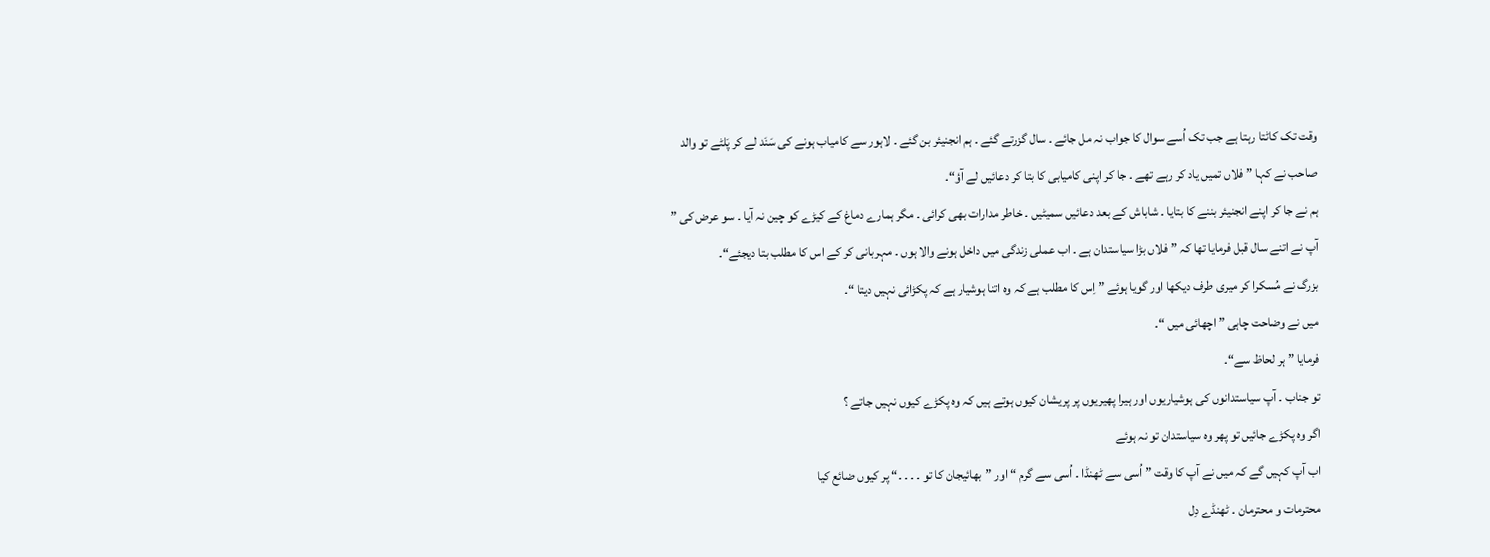وقت تک کاٹتا رہتا ہے جب تک اُسے سوال کا جواب نہ مل جائے ۔ سال گزرتے گئے ۔ ہم انجنیئر بن گئے ۔ لاہور سے کامیاب ہونے کی سَنَد لے کر پَلٹے تو والد صاحب نے کہا ”فلاں تمیں یاد کر رہے تھے ۔ جا کر اپنی کامیابی کا بتا کر دعائیں لے آؤ“۔
ہم نے جا کر اپنے انجنیئر بننے کا بتایا ۔ شاباش کے بعد دعائیں سمیٹیں ۔ خاطر مدارات بھی کرائی ۔ مگر ہمارے دماغ کے کیڑے کو چین نہ آیا ۔ سو عرض کی ” آپ نے اتنے سال قبل فرمایا تھا کہ ”فلاں بڑا سیاستدان ہے ۔ اب عملی زندگی میں داخل ہونے والا ہوں ۔ مہربانی کر کے اس کا مطلب بتا دیجئے“۔
بزرگ نے مُسکرا کر میری طرف دیکھا اور گویا ہوئے ” اِس کا مطلب ہے کہ وہ اتنا ہوشیار ہے کہ پکڑائی نہیں دیتا “۔
میں نے وضاحت چاہی ”اچھائی میں “۔
فرمایا ” ہر لحاظ سے“۔
تو جناب ۔ آپ سیاستدانوں کی ہوشیاریوں اور ہیرا پھیریوں پر پریشان کیوں ہوتے ہیں کہ وہ پکڑے کیوں نہیں جاتے ؟
اگر وہ پکڑے جائیں تو پھر وہ سیاستدان تو نہ ہوئے
اب آپ کہیں گے کہ میں نے آپ کا وقت ” اُسی سے ٹھنڈا ۔ اُسی سے گرم “ اور ”بھائیجان کا تو ۔ ۔ ۔ ۔“ پر کیوں ضائع کیا
محترمات و محترمان ۔ ٹھنڈے دِل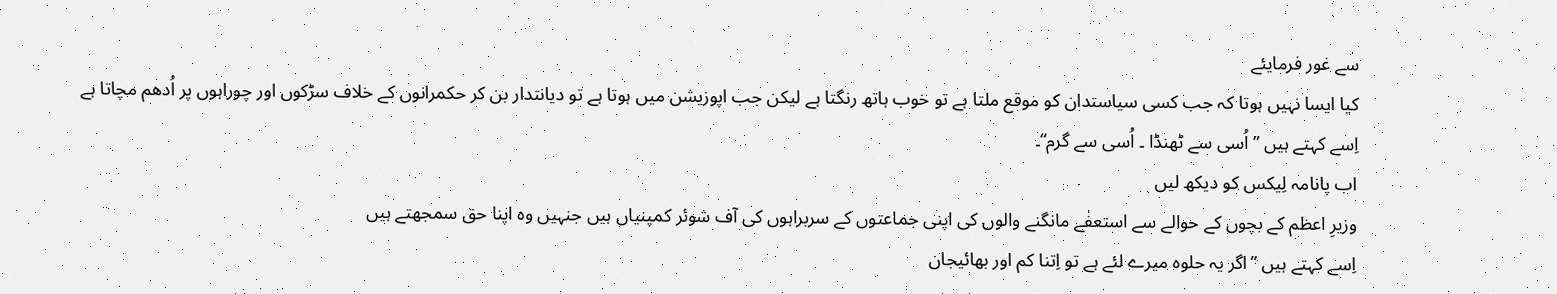سے غور فرمایئے
کیا ایسا نہیں ہوتا کہ جب کسی سیاستدان کو موقع ملتا ہے تو خوب ہاتھ رنگتا ہے لیکن جب اپوزیشن میں ہوتا ہے تو دیانتدار بن کر حکمرانوں کے خلاف سڑکوں اور چوراہوں پر اُدھم مچاتا ہے
اِسے کہتے ہیں ”اُسی سے ٹھنڈا ۔ اُسی سے گرم“۔
اب پانامہ لِیکس کو دیکھ لیں
وزیرِ اعظم کے بچوں کے حوالے سے استعفٰے مانگنے والوں کی اپنی جماعتوں کے سربراہوں کی آف شوئر کمپنیاں ہیں جنہیں وہ اپنا حق سمجھتے ہیں
اِسے کہتے ہیں ”اگر یہ حلوہ میرے لئے ہے تو اِتنا کم اور بھائیجان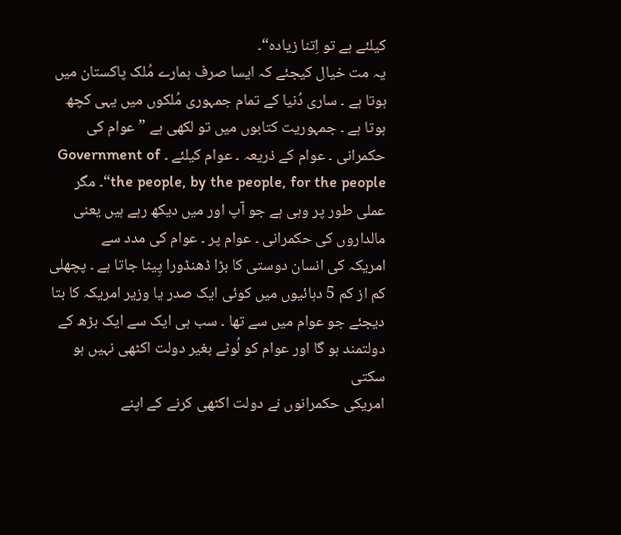کیلئے ہے تو اِتنا زیادہ“۔
یہ مت خیال کیجئے کہ ایسا صرف ہمارے مُلک پاکستان میں ہوتا ہے ۔ ساری دُنیا کے تمام جمہوری مُلکوں میں یہی کچھ ہوتا ہے ۔ جمہوریت کتابوں میں تو لکھی ہے ”عوام کی حکمرانی ۔ عوام کے ذریعہ ۔ عوام کیلئے ۔ Government of the people, by the people, for the people“۔ مگر عملی طور پر وہی ہے جو آپ اور میں دیکھ رہے ہیں یعنی مالداروں کی حکمرانی ۔ عوام پر ۔ عوام کی مدد سے
امریکہ کی انسان دوستی کا بڑا ڈھنڈورا پِیٹا جاتا ہے ۔ پچھلی کم از کم 5 دہائیوں میں کوئی ایک صدر یا وزیر امریکہ کا بتا دیجئے جو عوام میں سے تھا ۔ سب ہی ایک سے ایک بڑھ کے دولتمند ہو گا اور عوام کو لُوٹے بغیر دولت اکٹھی نہیں ہو سکتی
امریکی حکمرانوں نے دولت اکٹھی کرنے کے اپنے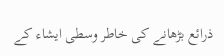ذرائع بڑھانے کی خاطر وسطی ایشاء کے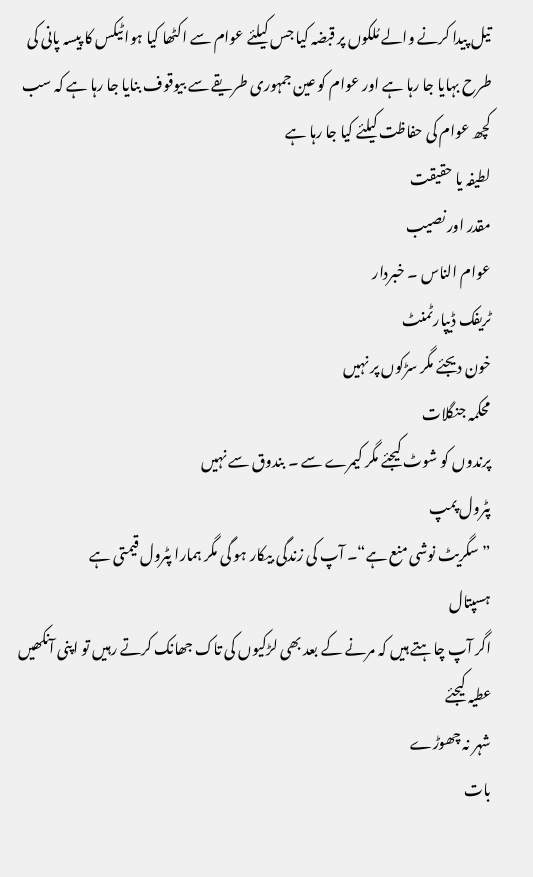تیل پیدا کرنے والے مُلکوں پر قبضہ کیا جس کیلئے عوام سے اکٹھا کیا ہوا ٹیکس کا پیسہ پانی کی طرح بہایا جا رہا ہے اور عوام کو عین جمہوری طریقے سے بیوقوف بنایا جا رہا ہے کہ سب کچھ عوام کی حفاظت کیلئے کیا جا رہا ہے
لطیفہ یا حقیقت
مقدر اور نصیب
عوام الناس ۔ خبردار
ٹریفک ڈیپارٹمنٹ
خون دیجئے مگر سڑکوں پر نہیں
محکمہ جنگلات
پرندوں کو شوٹ کیجئے مگر کیمرے سے ۔ بندوق سے نہیں
پٹرول پمپ
”سگریٹ نوشی منع ہے“۔ آپ کی زندگی بیکار ہو گی مگر ہمارا پٹرول قیمتی ہے
ہسپتال
اگر آپ چاہتے ہیں کہ مرنے کے بعد بھی لڑکیوں کی تاک جھانک کرتے رہیں تو اپنی آنکھیں عطیہ کیجئے
شہر نہ چھوڑے
بات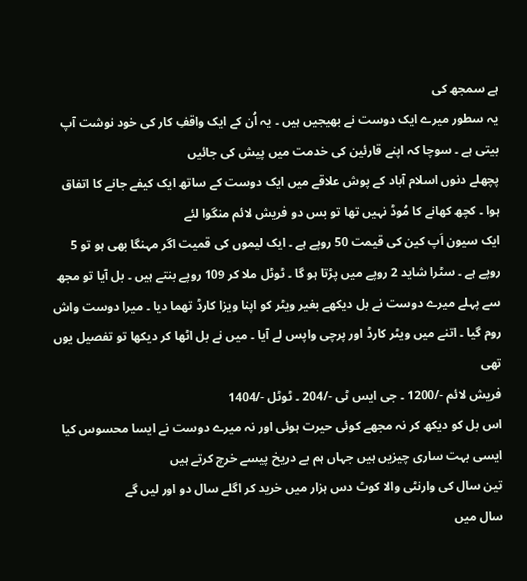ہے سمجھ کی
یہ سطور میرے ایک دوست نے بھیجیں ہیں ۔ یہ اُن کے ایک واقفِ کار کی خود نوشت آپ بیتی ہے ۔ سوچا کہ اپنے قارئین کی خدمت میں پیش کی جائیں
پچھلے دنوں اسلام آباد کے پوش علاقے میں ایک دوست کے ساتھ ایک کیفے جانے کا اتفاق ہوا ۔ کچھ کھانے کا مُوڈ نہیں تھا تو بس دو فریش لائم منگوا لئے
ایک سیون اَپ کین کی قیمت 50 روپے ہے ۔ ایک لیموں کی قمیت اگر مہنگا بھی ہو تو 5 روپے ہے ۔ سٹرا شاید 2 روپے میں پڑتا ہو گا ۔ ٹوٹل ملا کر 109 روپے بنتے ہیں ۔ بل آیا تو مجھ سے پہلے میرے دوست نے بل دیکھے بغیر ویٹر کو اپنا ویزا کارڈ تھما دیا ۔ میرا دوست واش روم گیا ۔ اتنے میں ویٹر کارڈ اور پرچی واپس لے آیا ۔ میں نے بل اٹھا کر دیکھا تو تفصیل یوں تھی
فریش لائم -/1200 ۔ جی ایس ٹی -/204 ۔ ٹوٹل -/1404
اس بل کو دیکھ کر نہ مجھے کوئی حیرت ہوئی اور نہ میرے دوست نے ایسا محسوس کیا
ایسی بہت ساری چیزیں ہیں جہاں ہم بے دریخ پیسے خرچ کرتے ہیں
تین سال کی وارنٹی والا کوٹ دس ہزار میں خرید کر اگلے سال دو اور لیں گے
سال میں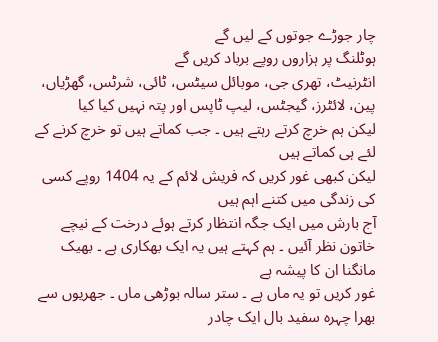چار جوڑے جوتوں کے لیں گے
ہوٹلنگ پر ہزاروں روپے برباد کریں گے
انٹرنیٹ، تھری جی، موبائل سیٹس، ٹائی، شرٹس، گھڑیاں، پین، لائٹرز، گیجٹس، لیپ ٹاپس اور پتہ نہیں کیا کیا
لیکن ہم خرچ کرتے رہتے ہیں ۔ جب کماتے ہیں تو خرچ کرنے کے لئے ہی کماتے ہیں
لیکن کبھی غور کریں کہ فریش لائم کے یہ 1404 روپے کسی کی زندگی میں کتنے اہم ہیں
آج بارش میں ایک جگہ انتظار کرتے ہوئے درخت کے نیچے خاتون نظر آئیں ۔ ہم کہتے ہیں یہ ایک بھکاری ہے ۔ بھیک مانگنا ان کا پیشہ ہے
غور کریں تو یہ ماں ہے ۔ ستر سالہ بوڑھی ماں ۔ جھریوں سے بھرا چہره سفید بال ایک چادر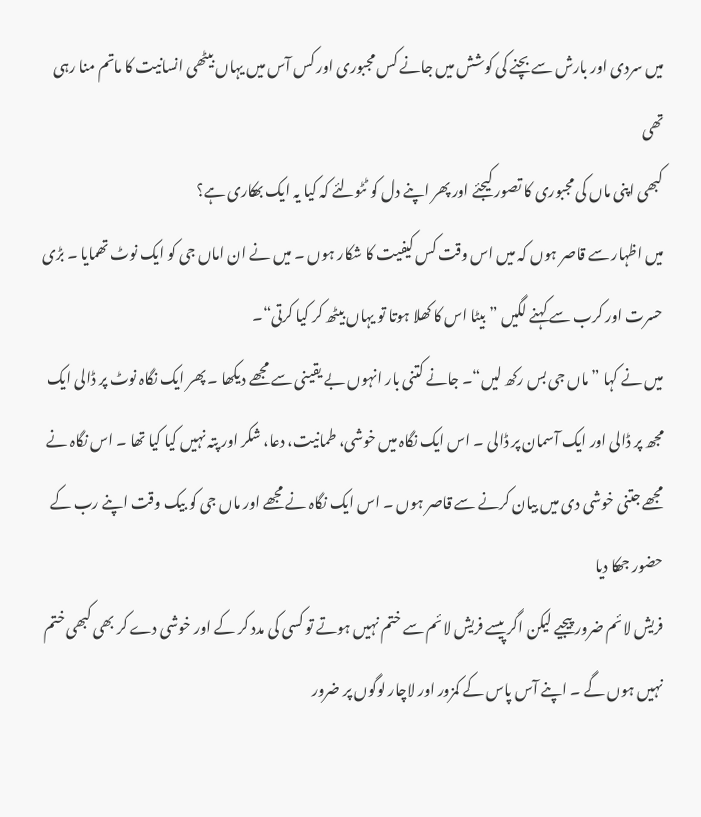میں سردی اور بارش سے بچنے کی کوشش میں جانے کس مجبوری اور کس آس میں یہاں بیٹھی انسانیت کا ماتم منا رہی تھی
کبھی اپنی ماں کی مجبوری کا تصور کیجئے اور پھر اپنے دل کو ٹٹولئے کہ کیا یہ ایک بھکاری ہے؟
میں اظہار سے قاصر ہوں کہ میں اس وقت کس کیفیت کا شکار ہوں ۔ میں نے ان اماں جی کو ایک نوٹ تھمایا ۔ بڑی حسرت اور کرب سے کہنے لگیں ”بیٹا اس کا کھلا ہوتا تو یہاں بیٹھ کر کیا کرتی“۔
میں نے کہا ”ماں جی بس رکھ لیں“۔ جانے کتنی بار انہوں بے یقینی سے مجھے دیکھا ۔ پھر ایک نگاہ نوٹ پر ڈالی ایک مجھ پر ڈالی اور ایک آسمان پر ڈالی ۔ اس ایک نگاہ میں خوشی، طمانیت، دعا، شکر اور پتہ نہیں کیا کیا تھا ۔ اس نگاہ نے مجھے جتنی خوشی دی میں بیان کرنے سے قاصر ہوں ۔ اس ایک نگاہ نے مجھے اور ماں جی کو بیک وقت اپنے رب کے حضور جھکا دیا
فریش لائم ضرور پیجیے لیکن اگر پیسے فریش لائم سے ختم نہیں ہوتے تو کسی کی مدد کر کے اور خوشی دے کر بھی کبھی ختم نہیں ہوں گے ۔ اپنے آس پاس کے کمزور اور لاچار لوگوں پر ضرور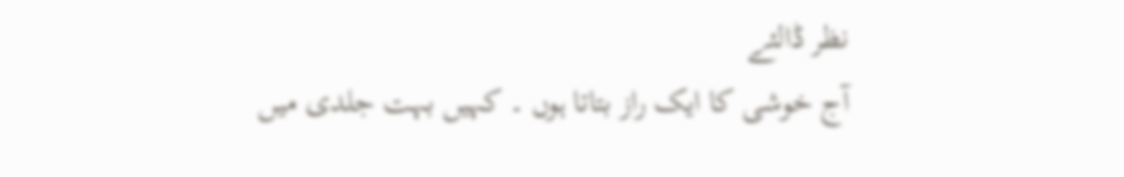نظر ڈالئے
آج خوشی کا ایک راز بتاتا ہوں ۔ کہیں بہت جلدی میں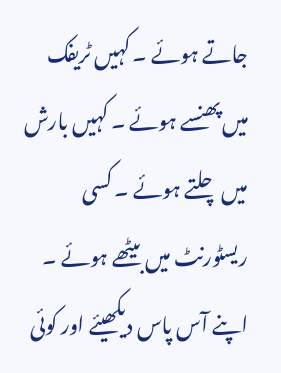جاتے ہوئے ۔ کہیں ٹریفک میں پھنسے ہوئے ۔ کہیں بارش میں چلتے ہوئے ۔ کسی ریسٹورنٹ میں بیٹھے ہوئے ۔ اپنے آس پاس دیکھیئے اور کوئی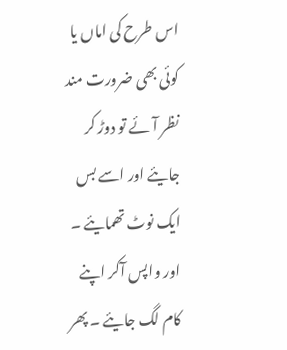اس طرح کی اماں یا کوئی بھی ضرورت مند نظر آئے تو دوڑ کر جایئے اور اسے بس ایک نوٹ تھمایئے ۔ اور واپس آکر اپنے کام لگ جایئے ۔ پھر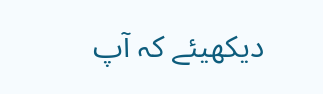دیکھیئے کہ آپ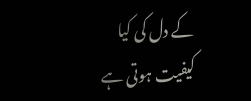کے دل کی کیا کیفیت ہوتی ہے